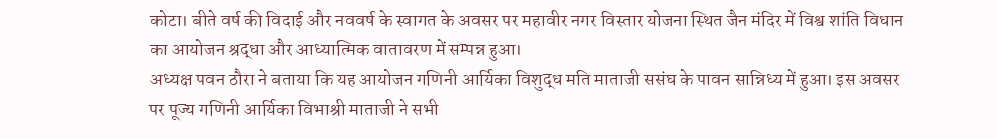कोटा। बीते वर्ष की विदाई और नववर्ष के स्वागत के अवसर पर महावीर नगर विस्तार योजना स्थित जैन मंदिर में विश्व शांति विधान का आयोजन श्रद्धा और आध्यात्मिक वातावरण में सम्पन्न हुआ।
अध्यक्ष पवन ठौरा ने बताया कि यह आयोजन गणिनी आर्यिका विशुद्ध मति माताजी ससंघ के पावन सान्निध्य में हुआ। इस अवसर पर पूज्य गणिनी आर्यिका विभाश्री माताजी ने सभी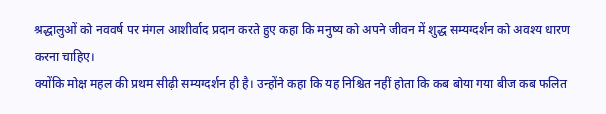श्रद्धालुओं को नववर्ष पर मंगल आशीर्वाद प्रदान करते हुए कहा कि मनुष्य को अपने जीवन में शुद्ध सम्यग्दर्शन को अवश्य धारण करना चाहिए।
क्योंकि मोक्ष महल की प्रथम सीढ़ी सम्यग्दर्शन ही है। उन्होंने कहा कि यह निश्चित नहीं होता कि कब बोया गया बीज कब फलित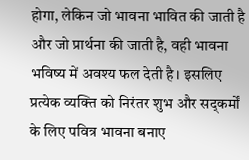होगा, लेकिन जो भावना भावित की जाती है और जो प्रार्थना की जाती है, वही भावना भविष्य में अवश्य फल देती है। इसलिए प्रत्येक व्यक्ति को निरंतर शुभ और सद्कर्मों के लिए पवित्र भावना बनाए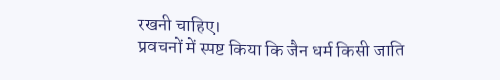रखनी चाहिए।
प्रवचनों में स्पष्ट किया कि जैन धर्म किसी जाति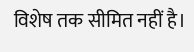विशेष तक सीमित नहीं है।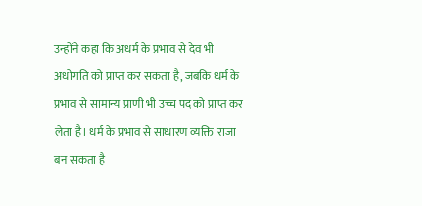उन्होंने कहा कि अधर्म के प्रभाव से देव भी अधोगति को प्राप्त कर सकता है, जबकि धर्म के प्रभाव से सामान्य प्राणी भी उच्च पद को प्राप्त कर लेता है। धर्म के प्रभाव से साधारण व्यक्ति राजा बन सकता है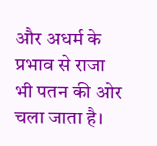और अधर्म के प्रभाव से राजा भी पतन की ओर चला जाता है।